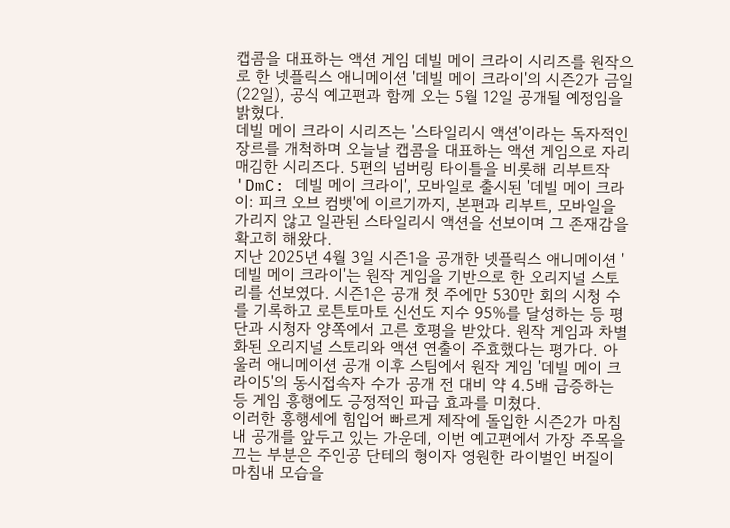캡콤을 대표하는 액션 게임 데빌 메이 크라이 시리즈를 원작으로 한 넷플릭스 애니메이션 '데빌 메이 크라이'의 시즌2가 금일(22일), 공식 예고편과 함께 오는 5월 12일 공개될 예정임을 밝혔다.
데빌 메이 크라이 시리즈는 '스타일리시 액션'이라는 독자적인 장르를 개척하며 오늘날 캡콤을 대표하는 액션 게임으로 자리매김한 시리즈다. 5편의 넘버링 타이틀을 비롯해 리부트작 'DmC: 데빌 메이 크라이', 모바일로 출시된 '데빌 메이 크라이: 피크 오브 컴뱃'에 이르기까지, 본편과 리부트, 모바일을 가리지 않고 일관된 스타일리시 액션을 선보이며 그 존재감을 확고히 해왔다.
지난 2025년 4월 3일 시즌1을 공개한 넷플릭스 애니메이션 '데빌 메이 크라이'는 원작 게임을 기반으로 한 오리지널 스토리를 선보였다. 시즌1은 공개 첫 주에만 530만 회의 시청 수를 기록하고 로튼토마토 신선도 지수 95%를 달성하는 등 평단과 시청자 양쪽에서 고른 호평을 받았다. 원작 게임과 차별화된 오리지널 스토리와 액션 연출이 주효했다는 평가다. 아울러 애니메이션 공개 이후 스팀에서 원작 게임 '데빌 메이 크라이5'의 동시접속자 수가 공개 전 대비 약 4.5배 급증하는 등 게임 흥행에도 긍정적인 파급 효과를 미쳤다.
이러한 흥행세에 힘입어 빠르게 제작에 돌입한 시즌2가 마침내 공개를 앞두고 있는 가운데, 이번 예고편에서 가장 주목을 끄는 부분은 주인공 단테의 형이자 영원한 라이벌인 버질이 마침내 모습을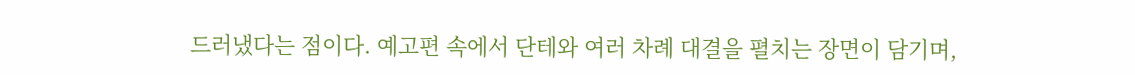드러냈다는 점이다. 예고편 속에서 단테와 여러 차례 대결을 펼치는 장면이 담기며,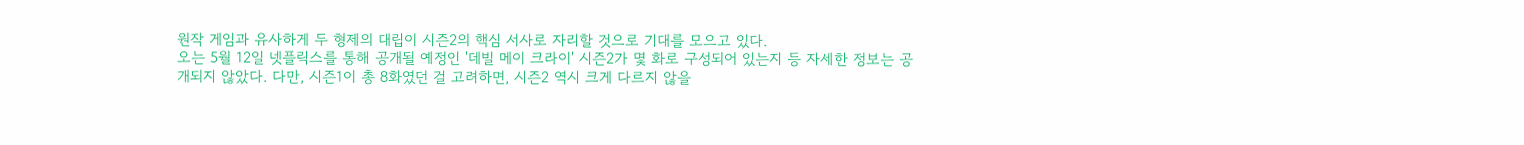원작 게임과 유사하게 두 형제의 대립이 시즌2의 핵심 서사로 자리할 것으로 기대를 모으고 있다.
오는 5월 12일 넷플릭스를 통해 공개될 예정인 '데빌 메이 크라이' 시즌2가 몇 화로 구성되어 있는지 등 자세한 정보는 공개되지 않았다. 다만, 시즌1이 총 8화였던 걸 고려하면, 시즌2 역시 크게 다르지 않을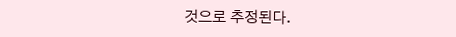것으로 추정된다.